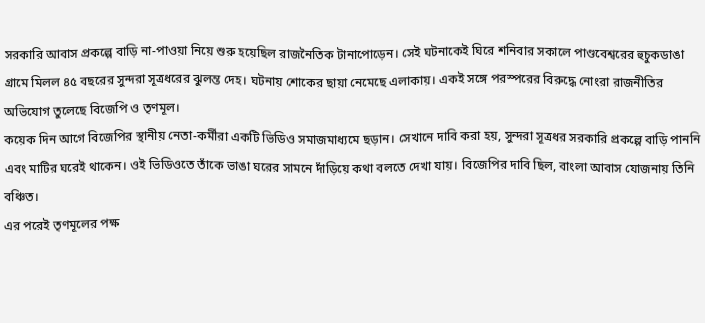সরকারি আবাস প্রকল্পে বাড়ি না-পাওয়া নিয়ে শুরু হয়েছিল রাজনৈতিক টানাপোড়েন। সেই ঘটনাকেই ঘিরে শনিবার সকালে পাণ্ডবেশ্বরের হুচুকডাঙা গ্রামে মিলল ৪৫ বছরের সুন্দরা সূত্রধরের ঝুলন্ত দেহ। ঘটনায় শোকের ছায়া নেমেছে এলাকায়। একই সঙ্গে পরস্পরের বিরুদ্ধে নোংরা রাজনীতির অভিযোগ তুলেছে বিজেপি ও তৃণমূল।
কয়েক দিন আগে বিজেপির স্থানীয় নেতা-কর্মীরা একটি ভিডিও সমাজমাধ্যমে ছড়ান। সেখানে দাবি করা হয়, সুন্দরা সূত্রধর সরকারি প্রকল্পে বাড়ি পাননি এবং মাটির ঘরেই থাকেন। ওই ভিডিওতে তাঁকে ভাঙা ঘরের সামনে দাঁড়িয়ে কথা বলতে দেখা যায়। বিজেপির দাবি ছিল, বাংলা আবাস যোজনায় তিনি বঞ্চিত।
এর পরেই তৃণমূলের পক্ষ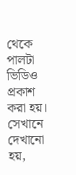থেকে পালটা ভিডিও প্রকাশ করা হয়। সেখানে দেখানো হয়,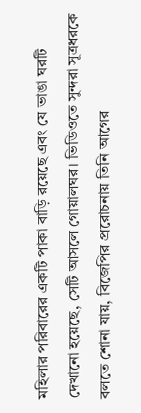মহিলার পরিবারের একটি পাকা বাড়ি রয়েছে এবং যে ভাঙা ঘরটি দেখানো হয়েছে, সেটি আসলে গোয়ালঘর। ভিডিওতে সুন্দরা সূত্রধরকে বলতে শোনা যায়, বিজেপির প্ররোচনায় তিনি আগের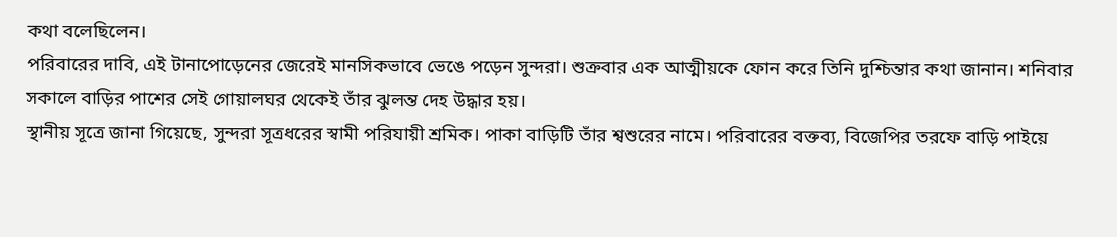কথা বলেছিলেন।
পরিবারের দাবি, এই টানাপোড়েনের জেরেই মানসিকভাবে ভেঙে পড়েন সুন্দরা। শুক্রবার এক আত্মীয়কে ফোন করে তিনি দুশ্চিন্তার কথা জানান। শনিবার সকালে বাড়ির পাশের সেই গোয়ালঘর থেকেই তাঁর ঝুলন্ত দেহ উদ্ধার হয়।
স্থানীয় সূত্রে জানা গিয়েছে, সুন্দরা সূত্রধরের স্বামী পরিযায়ী শ্রমিক। পাকা বাড়িটি তাঁর শ্বশুরের নামে। পরিবারের বক্তব্য, বিজেপির তরফে বাড়ি পাইয়ে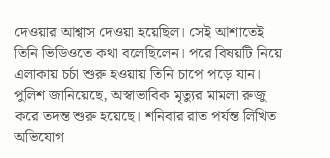দেওয়ার আশ্বাস দেওয়া হয়েছিল। সেই আশাতেই তিনি ভিডিওতে কথা বলেছিলেন। পরে বিষয়টি নিয়ে এলাকায় চর্চা শুরু হওয়ায় তিনি চাপে পড়ে যান।
পুলিশ জানিয়েছে, অস্বাভাবিক মৃত্যুর মামলা রুজু করে তদন্ত শুরু হয়েছে। শনিবার রাত পর্যন্ত লিখিত অভিযোগ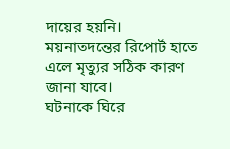দায়ের হয়নি। ময়নাতদন্তের রিপোর্ট হাতে এলে মৃত্যুর সঠিক কারণ জানা যাবে।
ঘটনাকে ঘিরে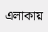এলাকায়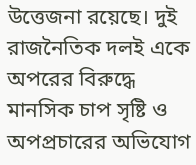উত্তেজনা রয়েছে। দুই রাজনৈতিক দলই একে অপরের বিরুদ্ধে মানসিক চাপ সৃষ্টি ও অপপ্রচারের অভিযোগ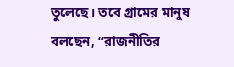তুলেছে। তবে গ্রামের মানুষ বলছেন, “রাজনীতির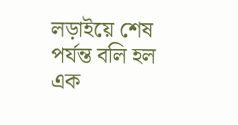লড়াইয়ে শেষ পর্যন্ত বলি হল এক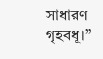সাধারণ গৃহবধূ।”